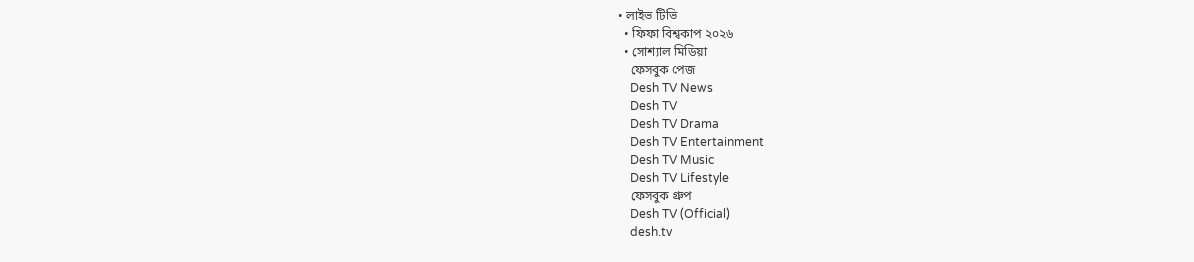• লাইভ টিভি
  • ফিফা বিশ্বকাপ ২০২৬
  • সোশ্যাল মিডিয়া
    ফেসবুক পেজ
    Desh TV News
    Desh TV
    Desh TV Drama
    Desh TV Entertainment
    Desh TV Music
    Desh TV Lifestyle
    ফেসবুক গ্রুপ
    Desh TV (Official)
    desh.tv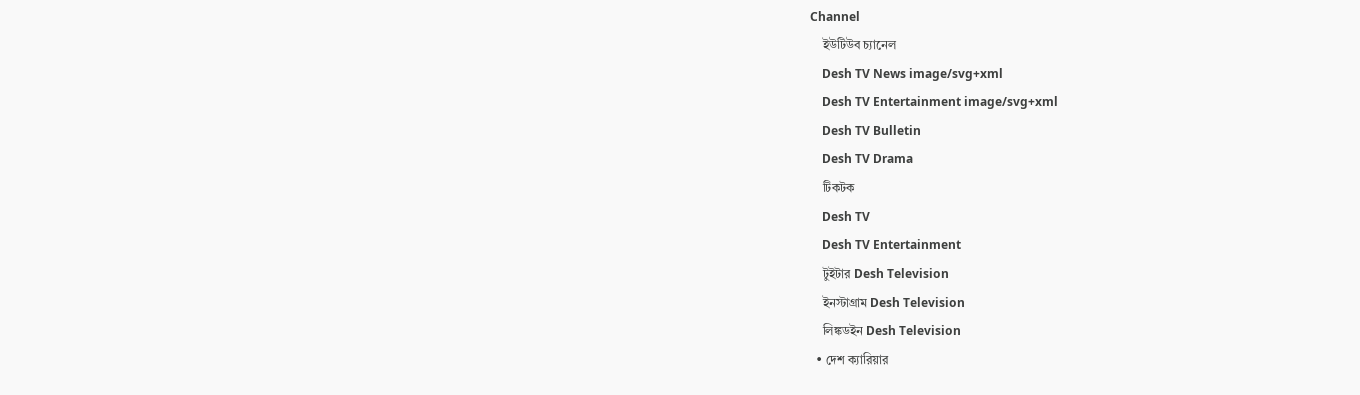Channel
    ইউটিউব চ্যানেল
    Desh TV News image/svg+xml
    Desh TV Entertainment image/svg+xml
    Desh TV Bulletin
    Desh TV Drama
    টিকটক
    Desh TV
    Desh TV Entertainment
    টুইটার Desh Television
    ইনস্টাগ্রাম Desh Television
    লিঙ্কডইন Desh Television
  • দেশ ক্যারিয়ার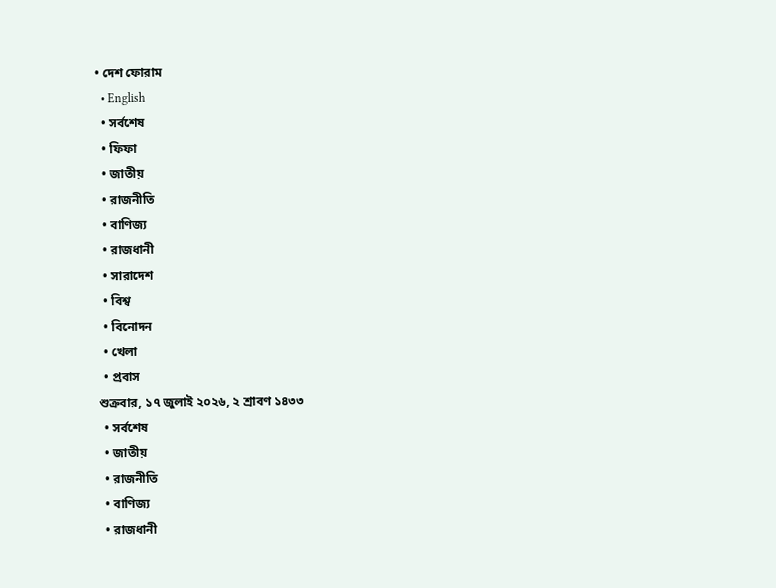• দেশ ফোরাম
  • English
  • সর্বশেষ
  • ফিফা
  • জাতীয়
  • রাজনীতি
  • বাণিজ্য
  • রাজধানী
  • সারাদেশ
  • বিশ্ব
  • বিনোদন
  • খেলা
  • প্রবাস
শুক্রবার, ১৭ জুলাই ২০২৬, ২ শ্রাবণ ১৪৩৩
  • সর্বশেষ
  • জাতীয়
  • রাজনীতি
  • বাণিজ্য
  • রাজধানী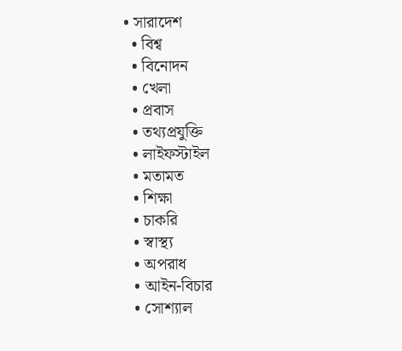• সারাদেশ
  • বিশ্ব
  • বিনোদন
  • খেলা
  • প্রবাস
  • তথ্যপ্রযুক্তি
  • লাইফস্টাইল
  • মতামত
  • শিক্ষা
  • চাকরি
  • স্বাস্থ্য
  • অপরাধ
  • আইন-বিচার
  • সোশ্যাল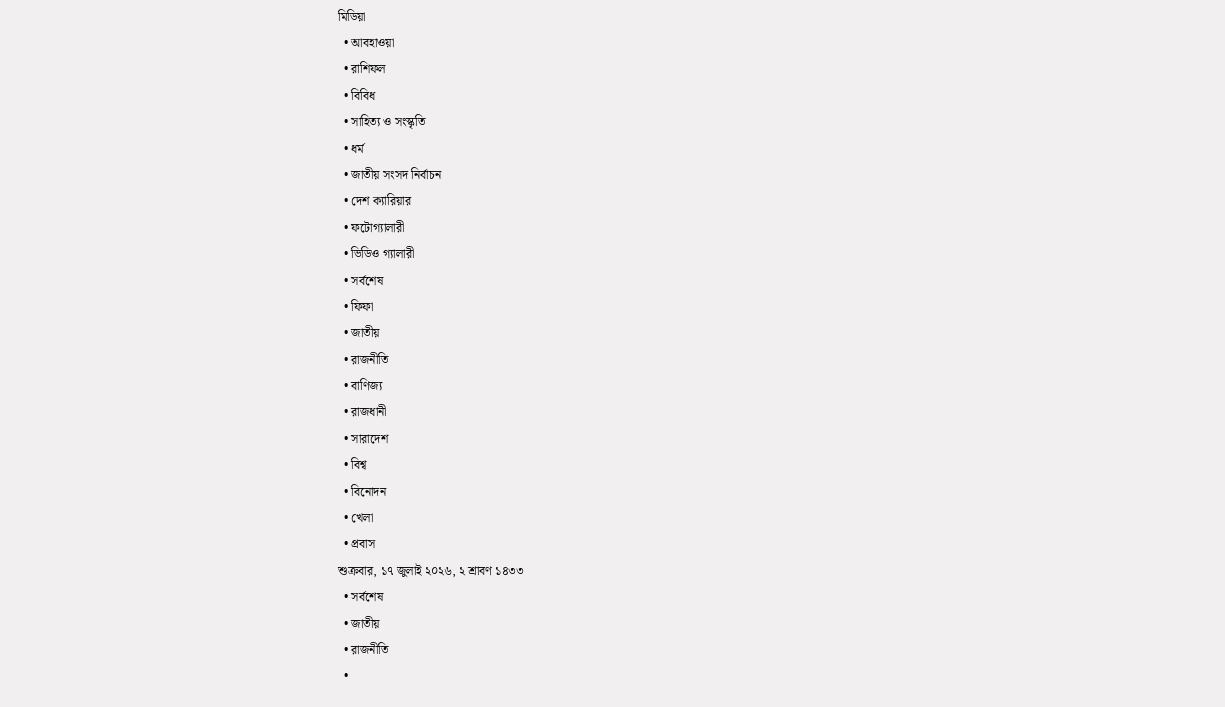মিডিয়া
  • আবহাওয়া
  • রাশিফল
  • বিবিধ
  • সাহিত্য ও সংস্কৃতি
  • ধর্ম
  • জাতীয় সংসদ নির্বাচন
  • দেশ ক্যারিয়ার
  • ফটোগ্যালারী
  • ভিডিও গ্যালারী
  • সর্বশেষ
  • ফিফা
  • জাতীয়
  • রাজনীতি
  • বাণিজ্য
  • রাজধানী
  • সারাদেশ
  • বিশ্ব
  • বিনোদন
  • খেলা
  • প্রবাস
শুক্রবার, ১৭ জুলাই ২০২৬, ২ শ্রাবণ ১৪৩৩
  • সর্বশেষ
  • জাতীয়
  • রাজনীতি
  •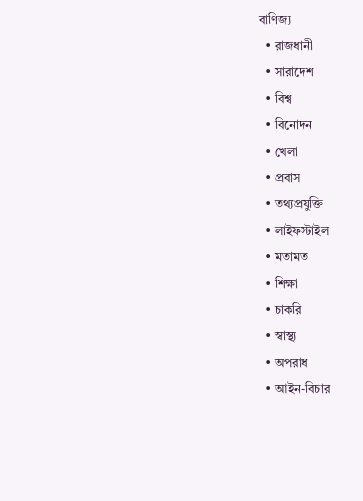বাণিজ্য
  • রাজধানী
  • সারাদেশ
  • বিশ্ব
  • বিনোদন
  • খেলা
  • প্রবাস
  • তথ্যপ্রযুক্তি
  • লাইফস্টাইল
  • মতামত
  • শিক্ষা
  • চাকরি
  • স্বাস্থ্য
  • অপরাধ
  • আইন-বিচার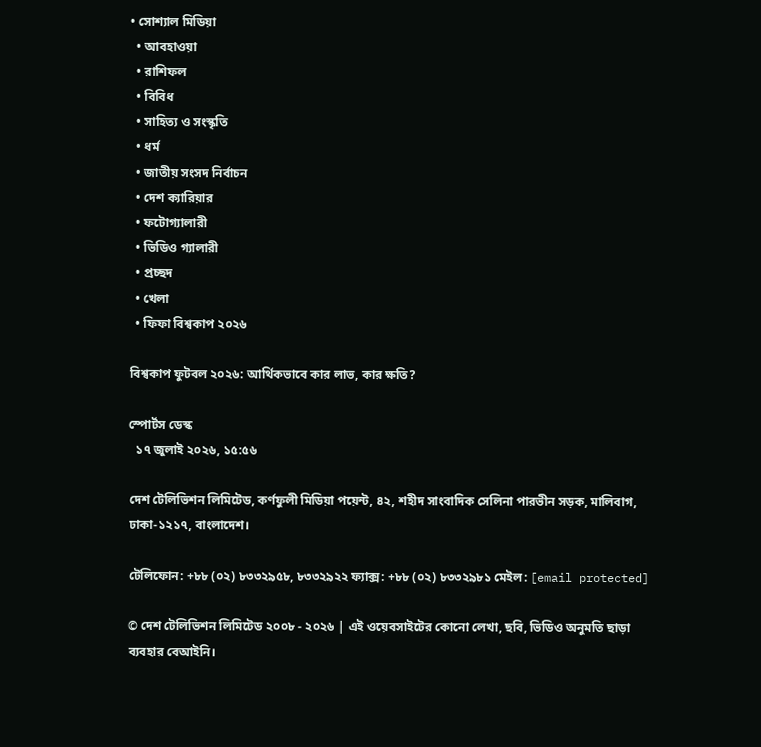• সোশ্যাল মিডিয়া
  • আবহাওয়া
  • রাশিফল
  • বিবিধ
  • সাহিত্য ও সংস্কৃতি
  • ধর্ম
  • জাতীয় সংসদ নির্বাচন
  • দেশ ক্যারিয়ার
  • ফটোগ্যালারী
  • ভিডিও গ্যালারী
  • প্রচ্ছদ
  • খেলা
  • ফিফা বিশ্বকাপ ২০২৬

বিশ্বকাপ ফুটবল ২০২৬: আর্থিকভাবে কার লাভ, কার ক্ষতি?

স্পোর্টস ডেস্ক
  ১৭ জুলাই ২০২৬, ১৫:৫৬

দেশ টেলিভিশন লিমিটেড, কর্ণফুলী মিডিয়া পয়েন্ট, ৪২, শহীদ সাংবাদিক সেলিনা পারভীন সড়ক, মালিবাগ, ঢাকা-১২১৭, বাংলাদেশ।

টেলিফোন: +৮৮ (০২) ৮৩৩২৯৫৮, ৮৩৩২৯২২ ফ্যাক্স: +৮৮ (০২) ৮৩৩২৯৮১ মেইল: [email protected]

© দেশ টেলিভিশন লিমিটেড ২০০৮ - ২০২৬ | এই ওয়েবসাইটের কোনো লেখা, ছবি, ভিডিও অনুমতি ছাড়া ব্যবহার বেআইনি।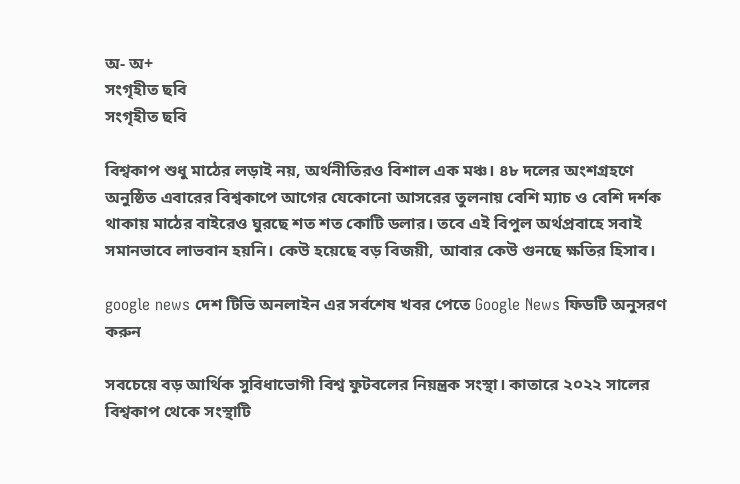অ- অ+
সংগৃহীত ছবি
সংগৃহীত ছবি

বিশ্বকাপ শুধু মাঠের লড়াই নয়, অর্থনীতিরও বিশাল এক মঞ্চ। ৪৮ দলের অংশগ্রহণে অনুষ্ঠিত এবারের বিশ্বকাপে আগের যেকোনো আসরের তুলনায় বেশি ম্যাচ ও বেশি দর্শক থাকায় মাঠের বাইরেও ঘুরছে শত শত কোটি ডলার। তবে এই বিপুল অর্থপ্রবাহে সবাই সমানভাবে লাভবান হয়নি। কেউ হয়েছে বড় বিজয়ী, আবার কেউ গুনছে ক্ষতির হিসাব।

google news দেশ টিভি অনলাইন এর সর্বশেষ খবর পেতে Google News ফিডটি অনুসরণ করুন

সবচেয়ে বড় আর্থিক সুবিধাভোগী বিশ্ব ফুটবলের নিয়ন্ত্রক সংস্থা। কাতারে ২০২২ সালের বিশ্বকাপ থেকে সংস্থাটি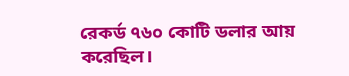রেকর্ড ৭৬০ কোটি ডলার আয় করেছিল।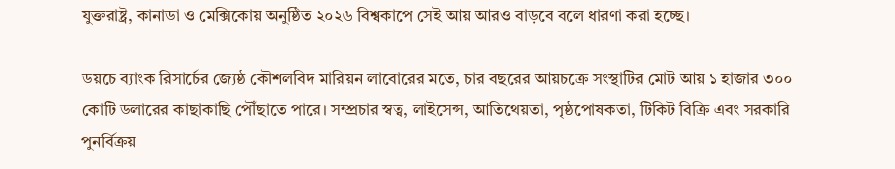যুক্তরাষ্ট্র, কানাডা ও মেক্সিকোয় অনুষ্ঠিত ২০২৬ বিশ্বকাপে সেই আয় আরও বাড়বে বলে ধারণা করা হচ্ছে।

ডয়চে ব্যাংক রিসার্চের জ্যেষ্ঠ কৌশলবিদ মারিয়ন লাবোরের মতে, চার বছরের আয়চক্রে সংস্থাটির মোট আয় ১ হাজার ৩০০ কোটি ডলারের কাছাকাছি পৌঁছাতে পারে। সম্প্রচার স্বত্ব, লাইসেন্স, আতিথেয়তা, পৃষ্ঠপোষকতা, টিকিট বিক্রি এবং সরকারি পুনর্বিক্রয়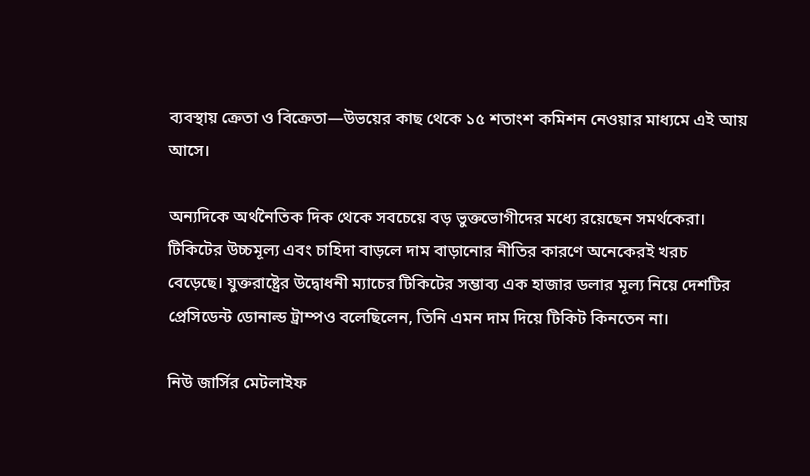ব্যবস্থায় ক্রেতা ও বিক্রেতা—উভয়ের কাছ থেকে ১৫ শতাংশ কমিশন নেওয়ার মাধ্যমে এই আয় আসে।

অন্যদিকে অর্থনৈতিক দিক থেকে সবচেয়ে বড় ভুক্তভোগীদের মধ্যে রয়েছেন সমর্থকেরা। টিকিটের উচ্চমূল্য এবং চাহিদা বাড়লে দাম বাড়ানোর নীতির কারণে অনেকেরই খরচ বেড়েছে। যুক্তরাষ্ট্রের উদ্বোধনী ম্যাচের টিকিটের সম্ভাব্য এক হাজার ডলার মূল্য নিয়ে দেশটির প্রেসিডেন্ট ডোনাল্ড ট্রাম্পও বলেছিলেন, তিনি এমন দাম দিয়ে টিকিট কিনতেন না।

নিউ জার্সির মেটলাইফ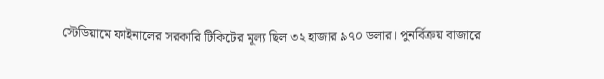স্টেডিয়ামে ফাইনালের সরকারি টিকিটের মূল্য ছিল ৩২ হাজার ৯৭০ ডলার। পুনর্বিক্রয় বাজারে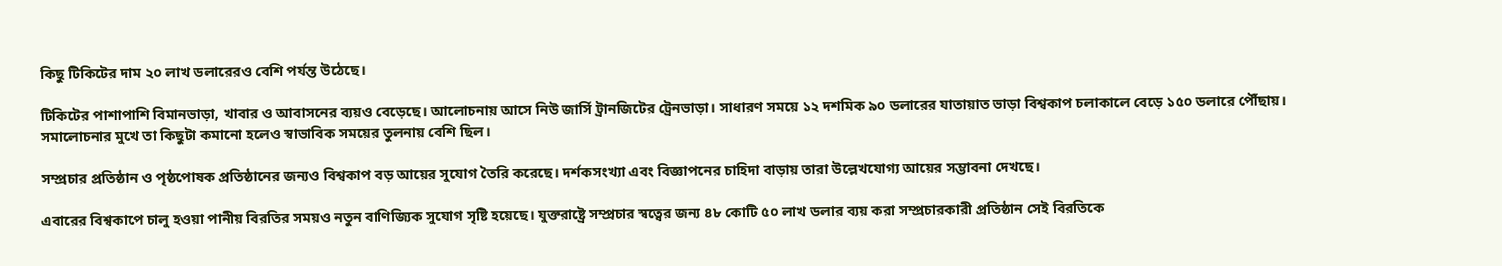কিছু টিকিটের দাম ২০ লাখ ডলারেরও বেশি পর্যন্ত উঠেছে।

টিকিটের পাশাপাশি বিমানভাড়া, খাবার ও আবাসনের ব্যয়ও বেড়েছে। আলোচনায় আসে নিউ জার্সি ট্রানজিটের ট্রেনভাড়া। সাধারণ সময়ে ১২ দশমিক ৯০ ডলারের যাতায়াত ভাড়া বিশ্বকাপ চলাকালে বেড়ে ১৫০ ডলারে পৌঁছায়। সমালোচনার মুখে তা কিছুটা কমানো হলেও স্বাভাবিক সময়ের তুলনায় বেশি ছিল।

সম্প্রচার প্রতিষ্ঠান ও পৃষ্ঠপোষক প্রতিষ্ঠানের জন্যও বিশ্বকাপ বড় আয়ের সুযোগ তৈরি করেছে। দর্শকসংখ্যা এবং বিজ্ঞাপনের চাহিদা বাড়ায় তারা উল্লেখযোগ্য আয়ের সম্ভাবনা দেখছে।

এবারের বিশ্বকাপে চালু হওয়া পানীয় বিরতির সময়ও নতুন বাণিজ্যিক সুযোগ সৃষ্টি হয়েছে। যুক্তরাষ্ট্রে সম্প্রচার স্বত্বের জন্য ৪৮ কোটি ৫০ লাখ ডলার ব্যয় করা সম্প্রচারকারী প্রতিষ্ঠান সেই বিরতিকে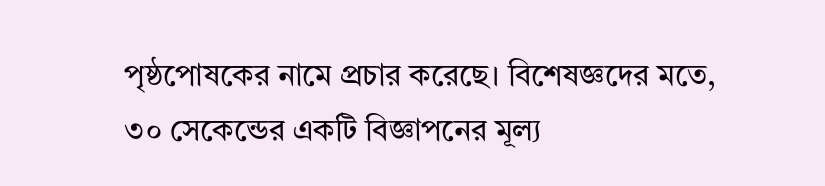পৃষ্ঠপোষকের নামে প্রচার করেছে। বিশেষজ্ঞদের মতে, ৩০ সেকেন্ডের একটি বিজ্ঞাপনের মূল্য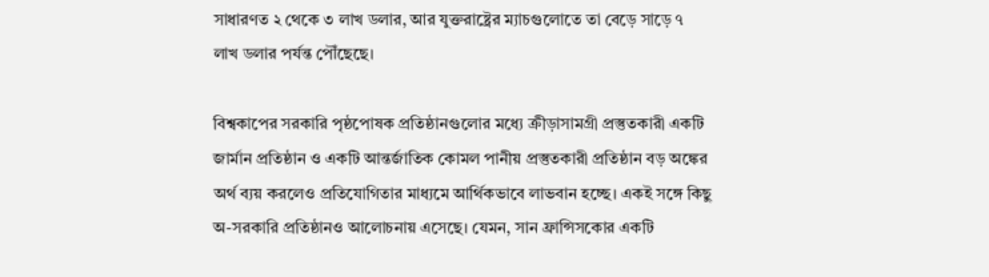সাধারণত ২ থেকে ৩ লাখ ডলার, আর যুক্তরাষ্ট্রের ম্যাচগুলোতে তা বেড়ে সাড়ে ৭ লাখ ডলার পর্যন্ত পৌঁছেছে।

বিশ্বকাপের সরকারি পৃষ্ঠপোষক প্রতিষ্ঠানগুলোর মধ্যে ক্রীড়াসামগ্রী প্রস্তুতকারী একটি জার্মান প্রতিষ্ঠান ও একটি আন্তর্জাতিক কোমল পানীয় প্রস্তুতকারী প্রতিষ্ঠান বড় অঙ্কের অর্থ ব্যয় করলেও প্রতিযোগিতার মাধ্যমে আর্থিকভাবে লাভবান হচ্ছে। একই সঙ্গে কিছু অ-সরকারি প্রতিষ্ঠানও আলোচনায় এসেছে। যেমন, সান ফ্রান্সিসকোর একটি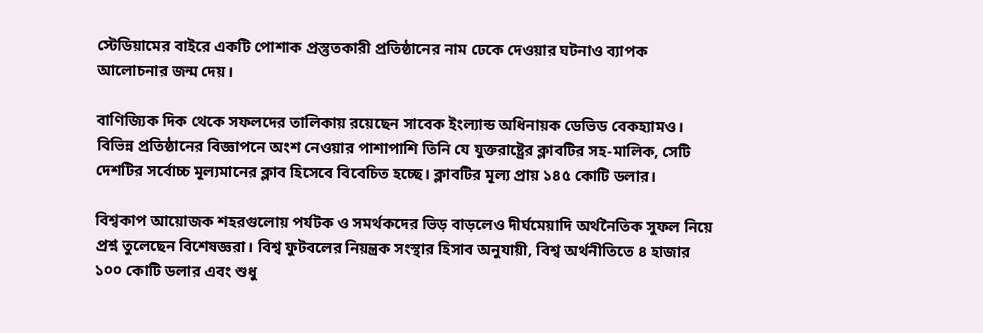স্টেডিয়ামের বাইরে একটি পোশাক প্রস্তুতকারী প্রতিষ্ঠানের নাম ঢেকে দেওয়ার ঘটনাও ব্যাপক আলোচনার জন্ম দেয়।

বাণিজ্যিক দিক থেকে সফলদের তালিকায় রয়েছেন সাবেক ইংল্যান্ড অধিনায়ক ডেভিড বেকহ্যামও। বিভিন্ন প্রতিষ্ঠানের বিজ্ঞাপনে অংশ নেওয়ার পাশাপাশি তিনি যে যুক্তরাষ্ট্রের ক্লাবটির সহ-মালিক, সেটি দেশটির সর্বোচ্চ মূল্যমানের ক্লাব হিসেবে বিবেচিত হচ্ছে। ক্লাবটির মূল্য প্রায় ১৪৫ কোটি ডলার।

বিশ্বকাপ আয়োজক শহরগুলোয় পর্যটক ও সমর্থকদের ভিড় বাড়লেও দীর্ঘমেয়াদি অর্থনৈতিক সুফল নিয়ে প্রশ্ন তুলেছেন বিশেষজ্ঞরা। বিশ্ব ফুটবলের নিয়ন্ত্রক সংস্থার হিসাব অনুযায়ী, বিশ্ব অর্থনীতিতে ৪ হাজার ১০০ কোটি ডলার এবং শুধু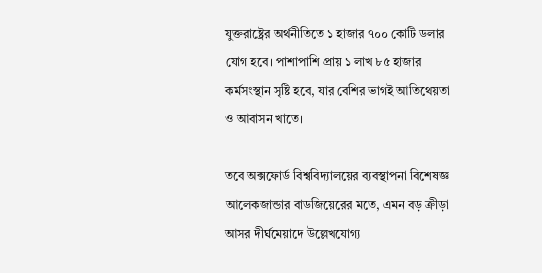যুক্তরাষ্ট্রের অর্থনীতিতে ১ হাজার ৭০০ কোটি ডলার যোগ হবে। পাশাপাশি প্রায় ১ লাখ ৮৫ হাজার কর্মসংস্থান সৃষ্টি হবে, যার বেশির ভাগই আতিথেয়তা ও আবাসন খাতে।

তবে অক্সফোর্ড বিশ্ববিদ্যালয়ের ব্যবস্থাপনা বিশেষজ্ঞ আলেকজান্ডার বাডজিয়েরের মতে, এমন বড় ক্রীড়া আসর দীর্ঘমেয়াদে উল্লেখযোগ্য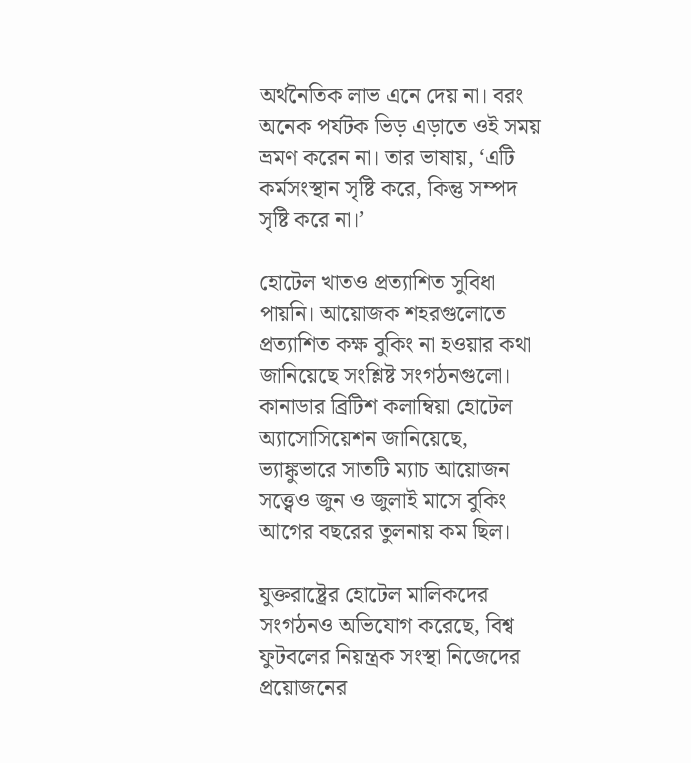অর্থনৈতিক লাভ এনে দেয় না। বরং অনেক পর্যটক ভিড় এড়াতে ওই সময় ভ্রমণ করেন না। তার ভাষায়, ‘এটি কর্মসংস্থান সৃষ্টি করে, কিন্তু সম্পদ সৃষ্টি করে না।’

হোটেল খাতও প্রত্যাশিত সুবিধা পায়নি। আয়োজক শহরগুলোতে প্রত্যাশিত কক্ষ বুকিং না হওয়ার কথা জানিয়েছে সংশ্লিষ্ট সংগঠনগুলো। কানাডার ব্রিটিশ কলাম্বিয়া হোটেল অ্যাসোসিয়েশন জানিয়েছে, ভ্যাঙ্কুভারে সাতটি ম্যাচ আয়োজন সত্ত্বেও জুন ও জুলাই মাসে বুকিং আগের বছরের তুলনায় কম ছিল।

যুক্তরাষ্ট্রের হোটেল মালিকদের সংগঠনও অভিযোগ করেছে, বিশ্ব ফুটবলের নিয়ন্ত্রক সংস্থা নিজেদের প্রয়োজনের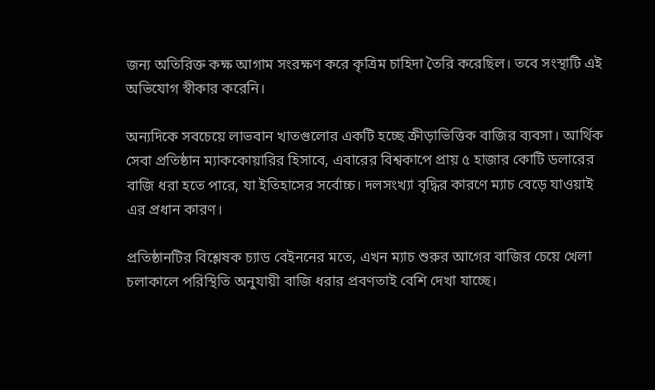জন্য অতিরিক্ত কক্ষ আগাম সংরক্ষণ করে কৃত্রিম চাহিদা তৈরি করেছিল। তবে সংস্থাটি এই অভিযোগ স্বীকার করেনি।

অন্যদিকে সবচেয়ে লাভবান খাতগুলোর একটি হচ্ছে ক্রীড়াভিত্তিক বাজির ব্যবসা। আর্থিক সেবা প্রতিষ্ঠান ম্যাককোয়ারির হিসাবে, এবারের বিশ্বকাপে প্রায় ৫ হাজার কোটি ডলারের বাজি ধরা হতে পারে, যা ইতিহাসের সর্বোচ্চ। দলসংখ্যা বৃদ্ধির কারণে ম্যাচ বেড়ে যাওয়াই এর প্রধান কারণ।

প্রতিষ্ঠানটির বিশ্লেষক চ্যাড বেইননের মতে, এখন ম্যাচ শুরুর আগের বাজির চেয়ে খেলা চলাকালে পরিস্থিতি অনুযায়ী বাজি ধরার প্রবণতাই বেশি দেখা যাচ্ছে।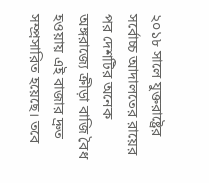২০১৮ সালে যুক্তরাষ্ট্রের সর্বোচ্চ আদালতের রায়ের পর দেশটির অনেক অঙ্গরাজ্যে ক্রীড়া বাজি বৈধ হওয়ায় এই বাজার দ্রুত সম্প্রসারিত হয়েছে। তবে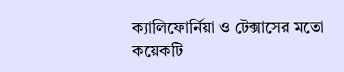ক্যালিফোর্নিয়া ও টেক্সাসের মতো কয়েকটি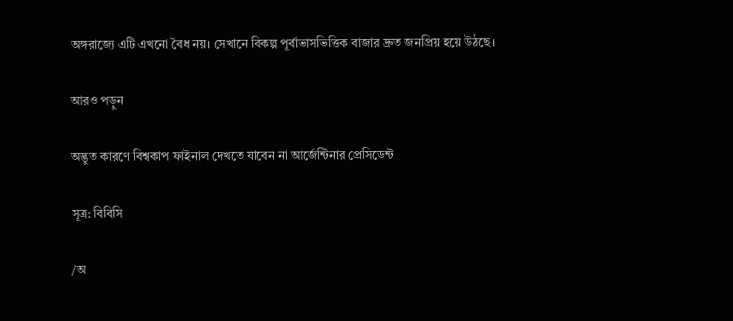অঙ্গরাজ্যে এটি এখনো বৈধ নয়। সেখানে বিকল্প পূর্বাভাসভিত্তিক বাজার দ্রুত জনপ্রিয় হয়ে উঠছে।

আরও পড়ুন

অদ্ভুত কারণে বিশ্বকাপ ফাইনাল দেখতে যাবেন না আর্জেন্টিনার প্রেসিডেন্ট

সূত্র: বিবিসি

/অ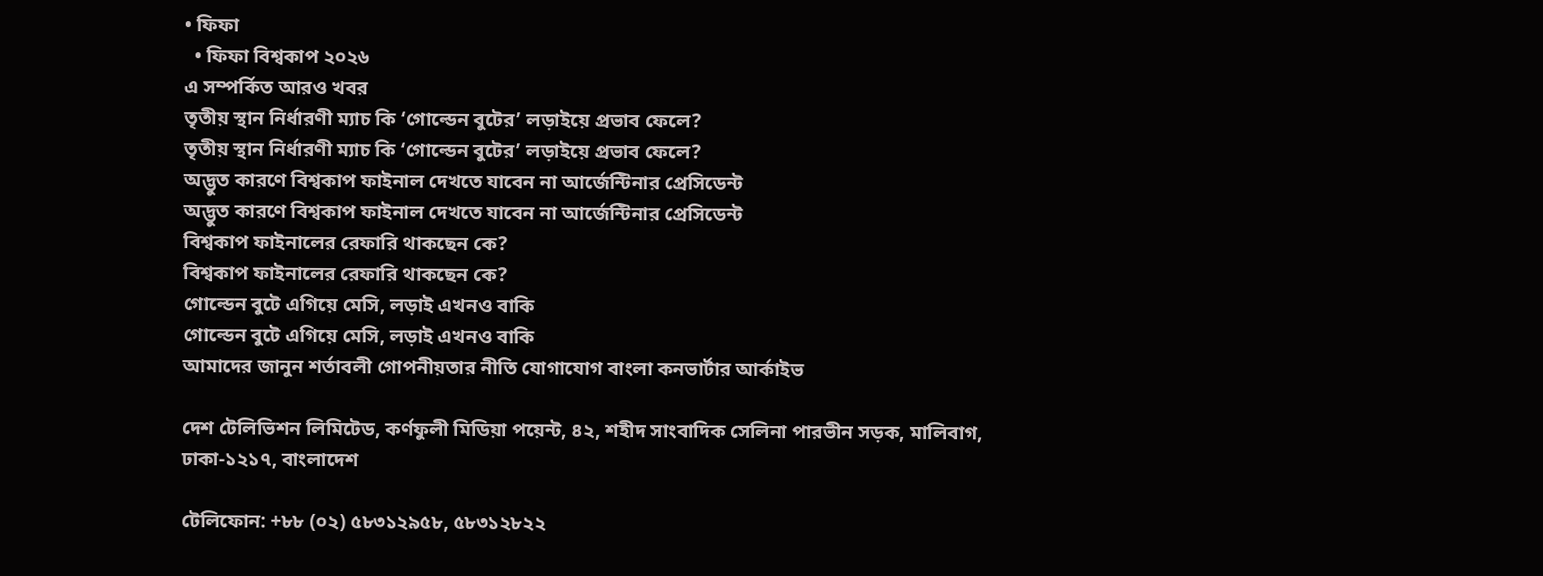• ফিফা
  • ফিফা বিশ্বকাপ ২০২৬
এ সম্পর্কিত আরও খবর
তৃতীয় স্থান নির্ধারণী ম্যাচ কি ‘গোল্ডেন বুটের’ লড়াইয়ে প্রভাব ফেলে?
তৃতীয় স্থান নির্ধারণী ম্যাচ কি ‘গোল্ডেন বুটের’ লড়াইয়ে প্রভাব ফেলে?
অদ্ভুত কারণে বিশ্বকাপ ফাইনাল দেখতে যাবেন না আর্জেন্টিনার প্রেসিডেন্ট
অদ্ভুত কারণে বিশ্বকাপ ফাইনাল দেখতে যাবেন না আর্জেন্টিনার প্রেসিডেন্ট
বিশ্বকাপ ফাইনালের রেফারি থাকছেন কে?
বিশ্বকাপ ফাইনালের রেফারি থাকছেন কে?
গোল্ডেন বুটে এগিয়ে মেসি, লড়াই এখনও বাকি
গোল্ডেন বুটে এগিয়ে মেসি, লড়াই এখনও বাকি
আমাদের জানুন শর্তাবলী গোপনীয়তার নীতি যোগাযোগ বাংলা কনভার্টার আর্কাইভ

দেশ টেলিভিশন লিমিটেড, কর্ণফুলী মিডিয়া পয়েন্ট, ৪২, শহীদ সাংবাদিক সেলিনা পারভীন সড়ক, মালিবাগ, ঢাকা-১২১৭, বাংলাদেশ

টেলিফোন: +৮৮ (০২) ৫৮৩১২৯৫৮, ৫৮৩১২৮২২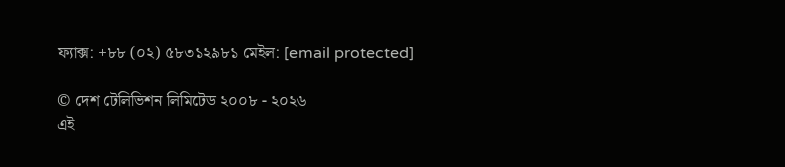ফ্যাক্স: +৮৮ (০২) ৫৮৩১২৯৮১ মেইল: [email protected]

© দেশ টেলিভিশন লিমিটেড ২০০৮ - ২০২৬
এই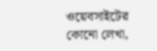ওয়েবসাইটের কোনো লেখা,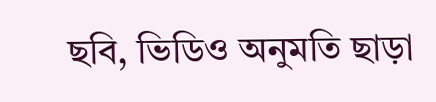ছবি, ভিডিও অনুমতি ছাড়া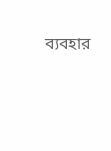ব্যবহার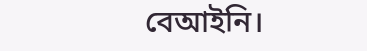বেআইনি।